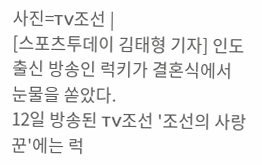사진=TV조선 |
[스포츠투데이 김태형 기자] 인도 출신 방송인 럭키가 결혼식에서 눈물을 쏟았다.
12일 방송된 TV조선 '조선의 사랑꾼'에는 럭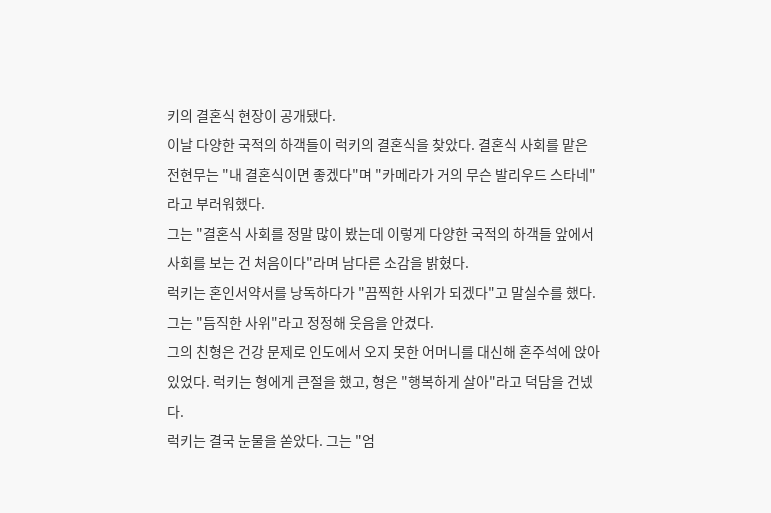키의 결혼식 현장이 공개됐다.
이날 다양한 국적의 하객들이 럭키의 결혼식을 찾았다. 결혼식 사회를 맡은 전현무는 "내 결혼식이면 좋겠다"며 "카메라가 거의 무슨 발리우드 스타네"라고 부러워했다.
그는 "결혼식 사회를 정말 많이 봤는데 이렇게 다양한 국적의 하객들 앞에서 사회를 보는 건 처음이다"라며 남다른 소감을 밝혔다.
럭키는 혼인서약서를 낭독하다가 "끔찍한 사위가 되겠다"고 말실수를 했다. 그는 "듬직한 사위"라고 정정해 웃음을 안겼다.
그의 친형은 건강 문제로 인도에서 오지 못한 어머니를 대신해 혼주석에 앉아 있었다. 럭키는 형에게 큰절을 했고, 형은 "행복하게 살아"라고 덕담을 건넸다.
럭키는 결국 눈물을 쏟았다. 그는 "엄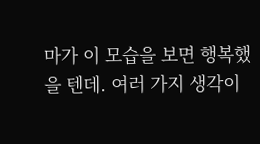마가 이 모습을 보면 행복했을 텐데. 여러 가지 생각이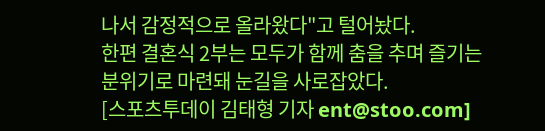나서 감정적으로 올라왔다"고 털어놨다.
한편 결혼식 2부는 모두가 함께 춤을 추며 즐기는 분위기로 마련돼 눈길을 사로잡았다.
[스포츠투데이 김태형 기자 ent@stoo.com]